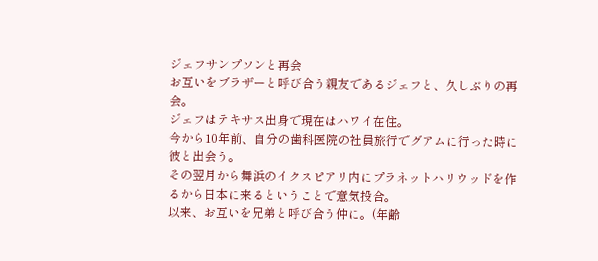ジェフサンプソンと再会
お互いをブラザーと呼び合う親友であるジェフと、久しぶりの再会。
ジェフはテキサス出身で現在はハワイ在住。
今から10年前、自分の歯科医院の社員旅行でグアムに行った時に彼と出会う。
その翌月から舞浜のイクスピアリ内にプラネットハリウッドを作るから日本に来るということで意気投合。
以来、お互いを兄弟と呼び合う仲に。(年齢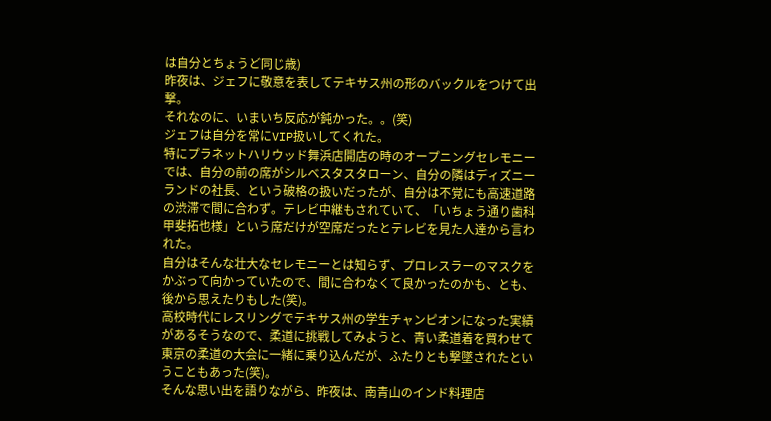は自分とちょうど同じ歳)
昨夜は、ジェフに敬意を表してテキサス州の形のバックルをつけて出撃。
それなのに、いまいち反応が鈍かった。。(笑)
ジェフは自分を常にVIP扱いしてくれた。
特にプラネットハリウッド舞浜店開店の時のオープニングセレモニーでは、自分の前の席がシルベスタスタローン、自分の隣はディズニーランドの社長、という破格の扱いだったが、自分は不覚にも高速道路の渋滞で間に合わず。テレビ中継もされていて、「いちょう通り歯科 甲斐拓也様」という席だけが空席だったとテレビを見た人達から言われた。
自分はそんな壮大なセレモニーとは知らず、プロレスラーのマスクをかぶって向かっていたので、間に合わなくて良かったのかも、とも、後から思えたりもした(笑)。
高校時代にレスリングでテキサス州の学生チャンピオンになった実績があるそうなので、柔道に挑戦してみようと、青い柔道着を買わせて東京の柔道の大会に一緒に乗り込んだが、ふたりとも撃墜されたということもあった(笑)。
そんな思い出を語りながら、昨夜は、南青山のインド料理店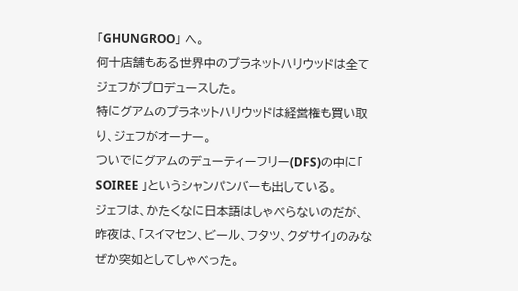「GHUNGROO」 へ。
何十店舗もある世界中のプラネットハリウッドは全てジェフがプロデュースした。
特にグアムのプラネットハリウッドは経営権も買い取り、ジェフがオーナー。
ついでにグアムのデューティーフリー(DFS)の中に「 SOIREE 」というシャンパンバーも出している。
ジェフは、かたくなに日本語はしゃべらないのだが、昨夜は、「スイマセン、ビール、フタツ、クダサイ」のみなぜか突如としてしゃべった。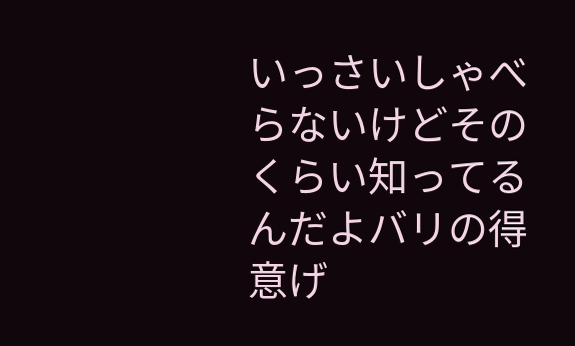いっさいしゃべらないけどそのくらい知ってるんだよバリの得意げ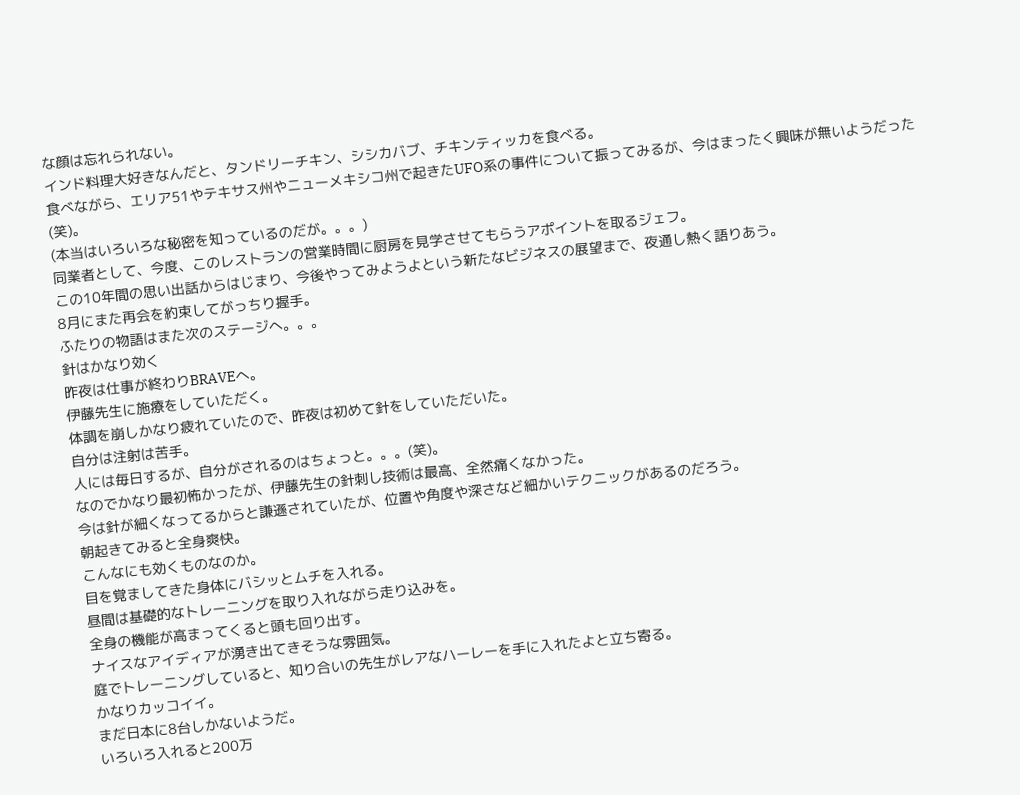な顔は忘れられない。
インド料理大好きなんだと、タンドリーチキン、シシカバブ、チキンティッカを食べる。
食べながら、エリア51やテキサス州やニューメキシコ州で起きたUFO系の事件について振ってみるが、今はまったく興味が無いようだった(笑)。
(本当はいろいろな秘密を知っているのだが。。。)
同業者として、今度、このレストランの営業時間に厨房を見学させてもらうアポイントを取るジェフ。
この10年間の思い出話からはじまり、今後やってみようよという新たなビジネスの展望まで、夜通し熱く語りあう。
8月にまた再会を約束してがっちり握手。
ふたりの物語はまた次のステージへ。。。
針はかなり効く
昨夜は仕事が終わりBRAVEへ。
伊藤先生に施療をしていただく。
体調を崩しかなり疲れていたので、昨夜は初めて針をしていただいた。
自分は注射は苦手。
人には毎日するが、自分がされるのはちょっと。。。(笑)。
なのでかなり最初怖かったが、伊藤先生の針刺し技術は最高、全然痛くなかった。
今は針が細くなってるからと謙遜されていたが、位置や角度や深さなど細かいテクニックがあるのだろう。
朝起きてみると全身爽快。
こんなにも効くものなのか。
目を覚ましてきた身体にバシッとムチを入れる。
昼間は基礎的なトレーニングを取り入れながら走り込みを。
全身の機能が高まってくると頭も回り出す。
ナイスなアイディアが湧き出てきそうな雰囲気。
庭でトレーニングしていると、知り合いの先生がレアなハーレーを手に入れたよと立ち寄る。
かなりカッコイイ。
まだ日本に8台しかないようだ。
いろいろ入れると200万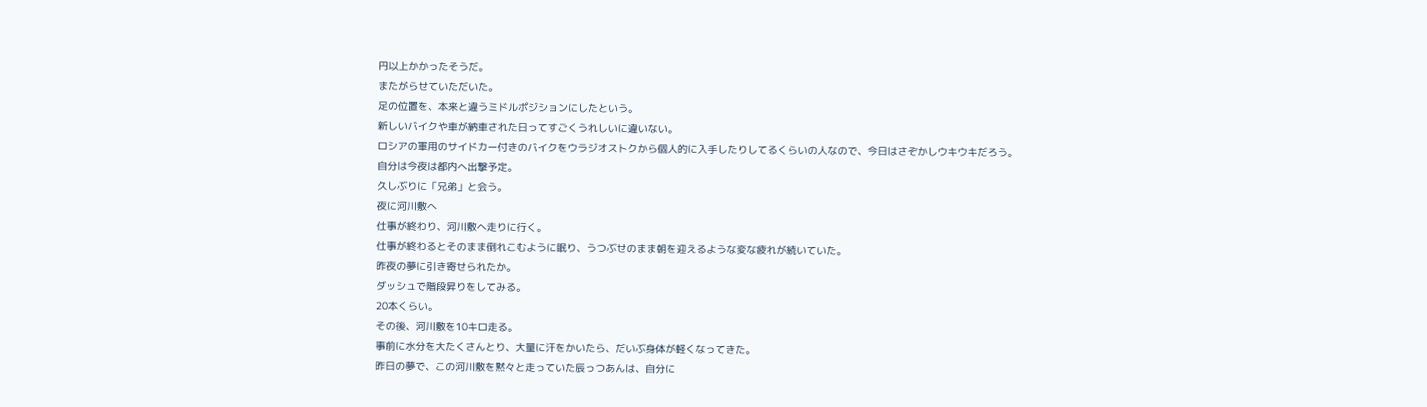円以上かかったそうだ。
またがらせていただいた。
足の位置を、本来と違うミドルポジションにしたという。
新しいバイクや車が納車された日ってすごくうれしいに違いない。
ロシアの軍用のサイドカー付きのバイクをウラジオストクから個人的に入手したりしてるくらいの人なので、今日はさぞかしウキウキだろう。
自分は今夜は都内へ出撃予定。
久しぶりに「兄弟」と会う。
夜に河川敷へ
仕事が終わり、河川敷へ走りに行く。
仕事が終わるとそのまま倒れこむように眠り、うつぶせのまま朝を迎えるような変な疲れが続いていた。
昨夜の夢に引き寄せられたか。
ダッシュで階段昇りをしてみる。
20本くらい。
その後、河川敷を10キロ走る。
事前に水分を大たくさんとり、大量に汗をかいたら、だいぶ身体が軽くなってきた。
昨日の夢で、この河川敷を黙々と走っていた辰っつあんは、自分に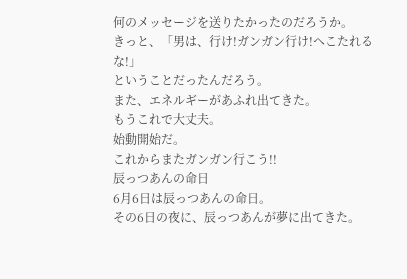何のメッセージを送りたかったのだろうか。
きっと、「男は、行け!ガンガン行け!へこたれるな!」
ということだったんだろう。
また、エネルギーがあふれ出てきた。
もうこれで大丈夫。
始動開始だ。
これからまたガンガン行こう!!
辰っつあんの命日
6月6日は辰っつあんの命日。
その6日の夜に、辰っつあんが夢に出てきた。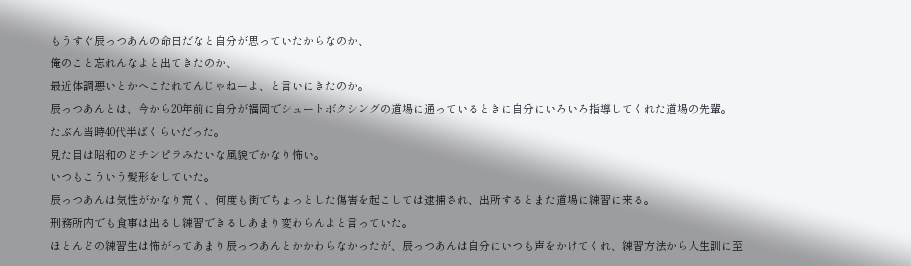もうすぐ辰っつあんの命日だなと自分が思っていたからなのか、
俺のこと忘れんなよと出てきたのか、
最近体調悪いとかへこたれてんじゃねーよ、と言いにきたのか。
辰っつあんとは、今から20年前に自分が福岡でシュートボクシングの道場に通っているときに自分にいろいろ指導してくれた道場の先輩。
たぶん当時40代半ばくらいだった。
見た目は昭和のどチンピラみたいな風貌でかなり怖い。
いつもこういう髪形をしていた。
辰っつあんは気性がかなり荒く、何度も街でちょっとした傷害を起こしては逮捕され、出所するとまた道場に練習に来る。
刑務所内でも食事は出るし練習できるしあまり変わらんよと言っていた。
ほとんどの練習生は怖がってあまり辰っつあんとかかわらなかったが、辰っつあんは自分にいつも声をかけてくれ、練習方法から人生訓に至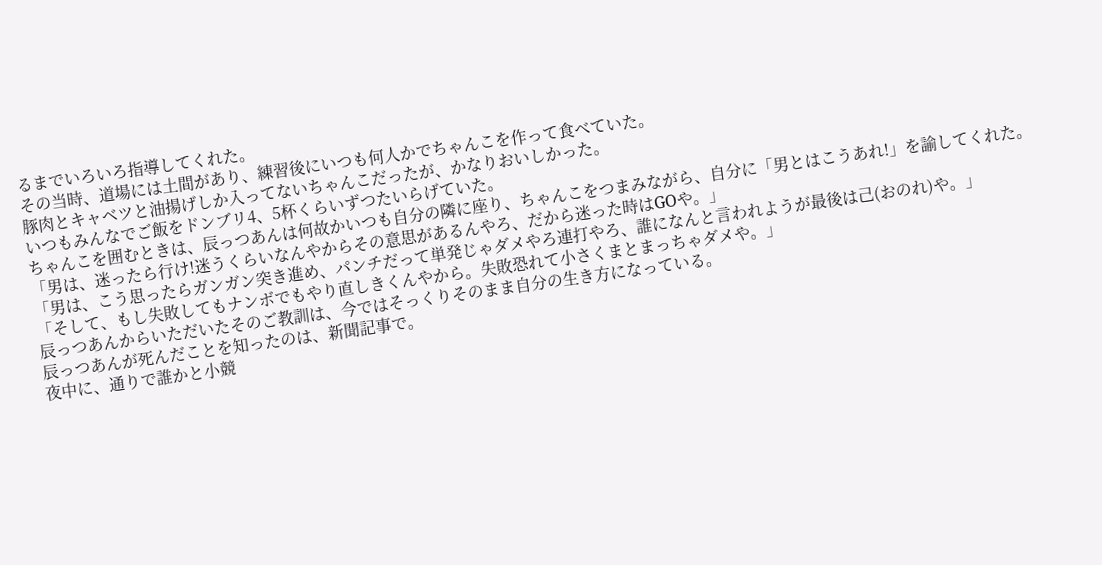るまでいろいろ指導してくれた。
その当時、道場には土間があり、練習後にいつも何人かでちゃんこを作って食べていた。
豚肉とキャベツと油揚げしか入ってないちゃんこだったが、かなりおいしかった。
いつもみんなでご飯をドンブリ4、5杯くらいずつたいらげていた。
ちゃんこを囲むときは、辰っつあんは何故かいつも自分の隣に座り、ちゃんこをつまみながら、自分に「男とはこうあれ!」を諭してくれた。
「男は、迷ったら行け!迷うくらいなんやからその意思があるんやろ、だから迷った時はGOや。」
「男は、こう思ったらガンガン突き進め、パンチだって単発じゃダメやろ連打やろ、誰になんと言われようが最後は己(おのれ)や。」
「そして、もし失敗してもナンボでもやり直しきくんやから。失敗恐れて小さくまとまっちゃダメや。」
辰っつあんからいただいたそのご教訓は、今ではそっくりそのまま自分の生き方になっている。
辰っつあんが死んだことを知ったのは、新聞記事で。
夜中に、通りで誰かと小競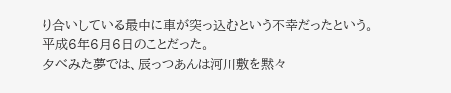り合いしている最中に車が突っ込むという不幸だったという。
平成6年6月6日のことだった。
夕べみた夢では、辰っつあんは河川敷を黙々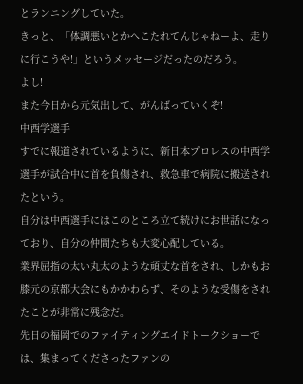とランニングしていた。
きっと、「体調悪いとかへこたれてんじゃねーよ、走りに行こうや!」というメッセージだったのだろう。
よし!
また今日から元気出して、がんばっていくぞ!
中西学選手
すでに報道されているように、新日本プロレスの中西学選手が試合中に首を負傷され、救急車で病院に搬送されたという。
自分は中西選手にはこのところ立て続けにお世話になっており、自分の仲間たちも大変心配している。
業界屈指の太い丸太のような頑丈な首をされ、しかもお膝元の京都大会にもかかわらず、そのような受傷をされたことが非常に残念だ。
先日の福岡でのファイティングエイドトークショーでは、集まってくださったファンの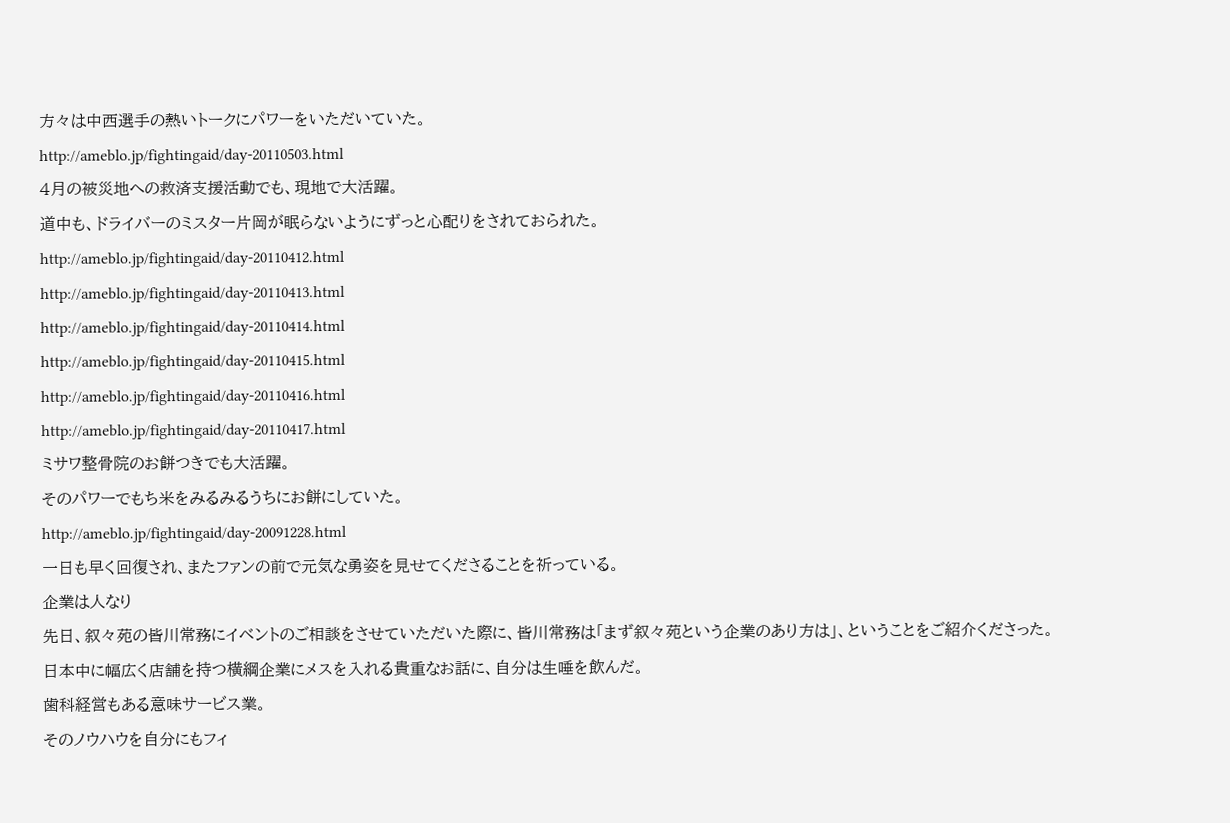方々は中西選手の熱いトークにパワーをいただいていた。
http://ameblo.jp/fightingaid/day-20110503.html
4月の被災地への救済支援活動でも、現地で大活躍。
道中も、ドライバーのミスター片岡が眠らないようにずっと心配りをされておられた。
http://ameblo.jp/fightingaid/day-20110412.html
http://ameblo.jp/fightingaid/day-20110413.html
http://ameblo.jp/fightingaid/day-20110414.html
http://ameblo.jp/fightingaid/day-20110415.html
http://ameblo.jp/fightingaid/day-20110416.html
http://ameblo.jp/fightingaid/day-20110417.html
ミサワ整骨院のお餅つきでも大活躍。
そのパワーでもち米をみるみるうちにお餅にしていた。
http://ameblo.jp/fightingaid/day-20091228.html
一日も早く回復され、またファンの前で元気な勇姿を見せてくださることを祈っている。
企業は人なり
先日、叙々苑の皆川常務にイベントのご相談をさせていただいた際に、皆川常務は「まず叙々苑という企業のあり方は」、ということをご紹介くださった。
日本中に幅広く店舗を持つ横綱企業にメスを入れる貴重なお話に、自分は生唾を飲んだ。
歯科経営もある意味サービス業。
そのノウハウを自分にもフィ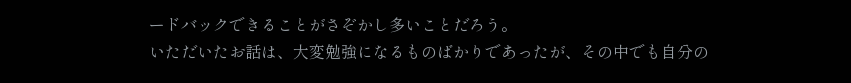ードバックできることがさぞかし多いことだろう。
いただいたお話は、大変勉強になるものばかりであったが、その中でも自分の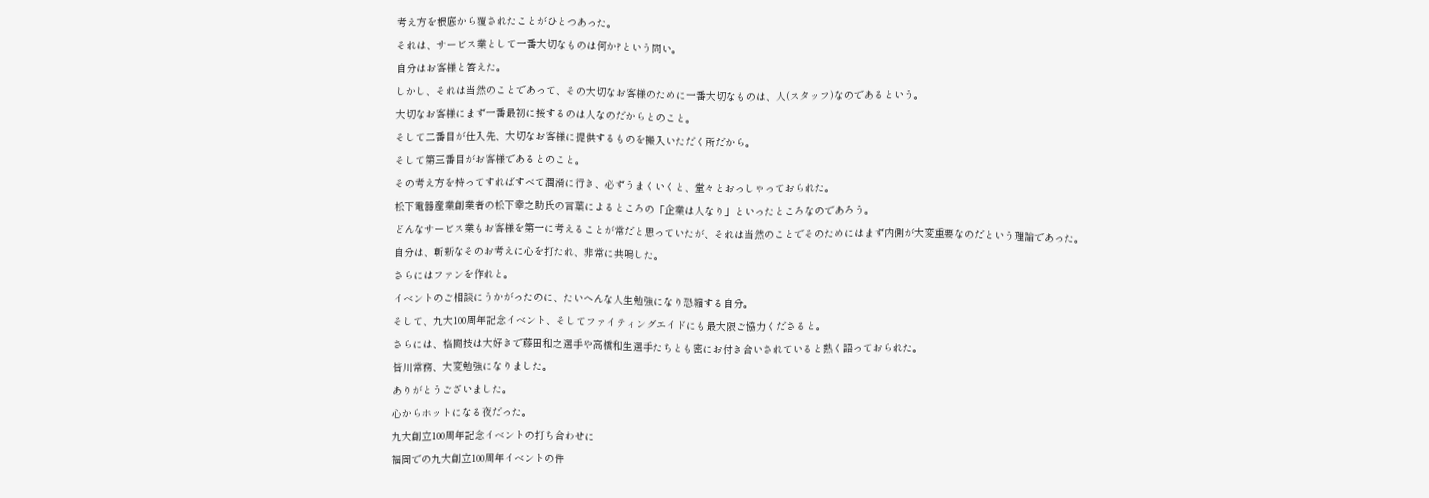考え方を根底から覆されたことがひとつあった。
それは、サービス業として一番大切なものは何か?という問い。
自分はお客様と答えた。
しかし、それは当然のことであって、その大切なお客様のために一番大切なものは、人(スタッフ)なのであるという。
大切なお客様にまず一番最初に接するのは人なのだからとのこと。
そして二番目が仕入先、大切なお客様に提供するものを搬入いただく所だから。
そして第三番目がお客様であるとのこと。
その考え方を持ってすればすべて潤滑に行き、必ずうまくいくと、堂々とおっしゃっておられた。
松下電器産業創業者の松下幸之助氏の言葉によるところの「企業は人なり」といったところなのであろう。
どんなサービス業もお客様を第一に考えることが常だと思っていたが、それは当然のことでそのためにはまず内側が大変重要なのだという理論であった。
自分は、斬新なそのお考えに心を打たれ、非常に共鳴した。
さらにはファンを作れと。
イベントのご相談にうかがったのに、たいへんな人生勉強になり恐縮する自分。
そして、九大100周年記念イベント、そしてファイティングエイドにも最大限ご協力くださると。
さらには、格闘技は大好きで藤田和之選手や高橋和生選手たちとも密にお付き合いされていると熱く語っておられた。
皆川常務、大変勉強になりました。
ありがとうございました。
心からホットになる夜だった。
九大創立100周年記念イベントの打ち合わせに
福岡での九大創立100周年イベントの件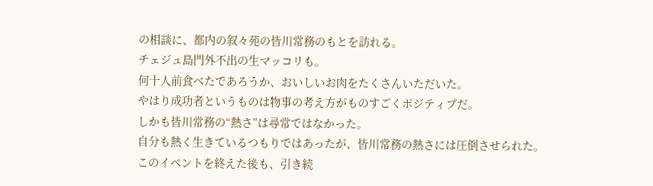の相談に、都内の叙々苑の皆川常務のもとを訪れる。
チェジュ島門外不出の生マッコリも。
何十人前食べたであろうか、おいしいお肉をたくさんいただいた。
やはり成功者というものは物事の考え方がものすごくポジティブだ。
しかも皆川常務の“熱さ”は尋常ではなかった。
自分も熱く生きているつもりではあったが、皆川常務の熱さには圧倒させられた。
このイベントを終えた後も、引き続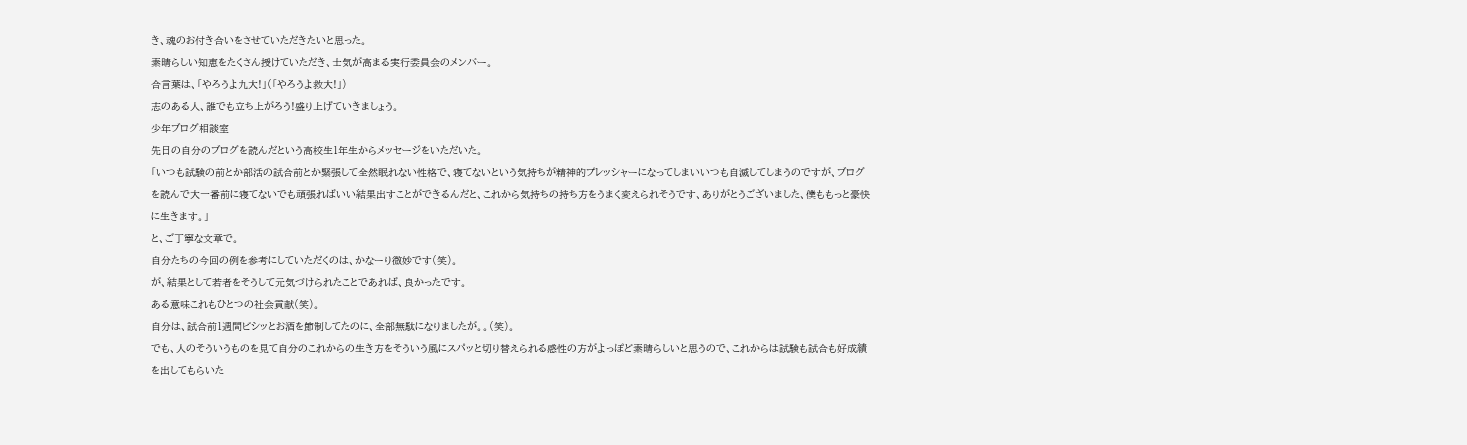き、魂のお付き合いをさせていただきたいと思った。
素晴らしい知恵をたくさん授けていただき、士気が高まる実行委員会のメンバー。
合言葉は、「やろうよ九大!」(「やろうよ救大!」)
志のある人、誰でも立ち上がろう!盛り上げていきましょう。
少年ブログ相談室
先日の自分のブログを読んだという高校生1年生からメッセージをいただいた。
「いつも試験の前とか部活の試合前とか緊張して全然眠れない性格で、寝てないという気持ちが精神的プレッシャーになってしまいいつも自滅してしまうのですが、ブログを読んで大一番前に寝てないでも頑張ればいい結果出すことができるんだと、これから気持ちの持ち方をうまく変えられそうです、ありがとうございました、僕ももっと豪快に生きます。」
と、ご丁寧な文章で。
自分たちの今回の例を参考にしていただくのは、かなーり微妙です(笑)。
が、結果として若者をそうして元気づけられたことであれば、良かったです。
ある意味これもひとつの社会貢献(笑)。
自分は、試合前1週間ビシッとお酒を節制してたのに、全部無駄になりましたが。。(笑)。
でも、人のそういうものを見て自分のこれからの生き方をそういう風にスパッと切り替えられる感性の方がよっぽど素晴らしいと思うので、これからは試験も試合も好成績を出してもらいた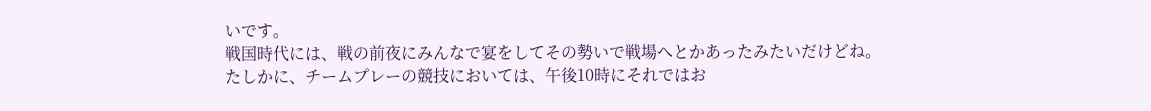いです。
戦国時代には、戦の前夜にみんなで宴をしてその勢いで戦場へとかあったみたいだけどね。
たしかに、チームプレーの競技においては、午後10時にそれではお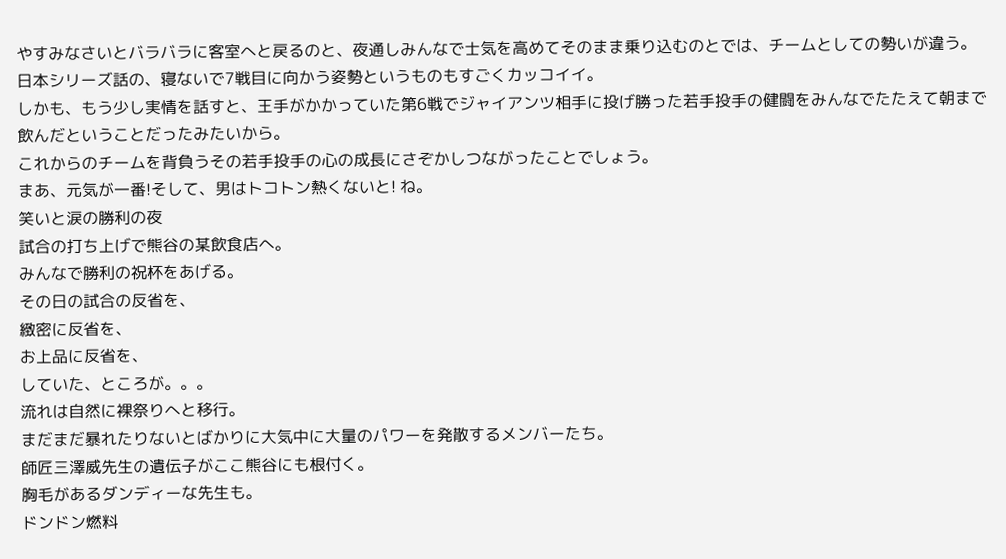やすみなさいとバラバラに客室へと戻るのと、夜通しみんなで士気を高めてそのまま乗り込むのとでは、チームとしての勢いが違う。
日本シリーズ話の、寝ないで7戦目に向かう姿勢というものもすごくカッコイイ。
しかも、もう少し実情を話すと、王手がかかっていた第6戦でジャイアンツ相手に投げ勝った若手投手の健闘をみんなでたたえて朝まで飲んだということだったみたいから。
これからのチームを背負うその若手投手の心の成長にさぞかしつながったことでしょう。
まあ、元気が一番!そして、男はトコトン熱くないと! ね。
笑いと涙の勝利の夜
試合の打ち上げで熊谷の某飲食店へ。
みんなで勝利の祝杯をあげる。
その日の試合の反省を、
緻密に反省を、
お上品に反省を、
していた、ところが。。。
流れは自然に裸祭りへと移行。
まだまだ暴れたりないとばかりに大気中に大量のパワーを発散するメンバーたち。
師匠三澤威先生の遺伝子がここ熊谷にも根付く。
胸毛があるダンディーな先生も。
ドンドン燃料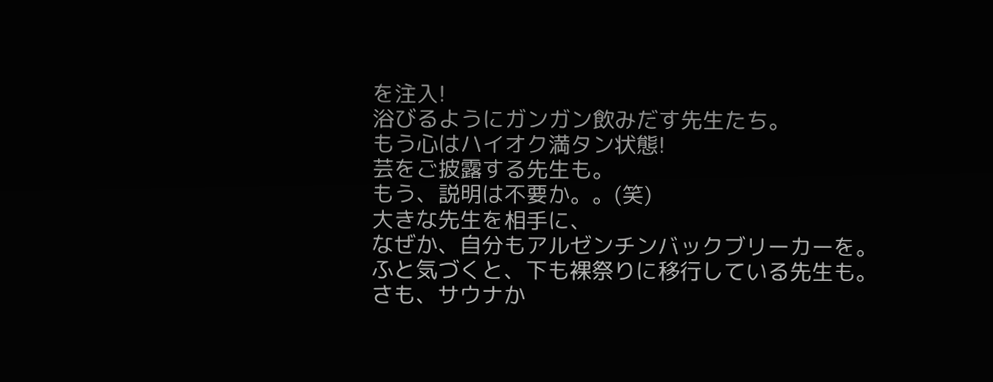を注入!
浴びるようにガンガン飲みだす先生たち。
もう心はハイオク満タン状態!
芸をご披露する先生も。
もう、説明は不要か。。(笑)
大きな先生を相手に、
なぜか、自分もアルゼンチンバックブリーカーを。
ふと気づくと、下も裸祭りに移行している先生も。
さも、サウナか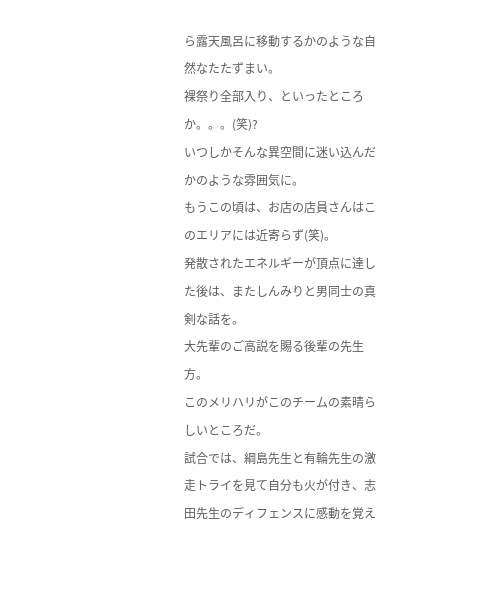ら露天風呂に移動するかのような自然なたたずまい。
裸祭り全部入り、といったところか。。。(笑)?
いつしかそんな異空間に迷い込んだかのような雰囲気に。
もうこの頃は、お店の店員さんはこのエリアには近寄らず(笑)。
発散されたエネルギーが頂点に達した後は、またしんみりと男同士の真剣な話を。
大先輩のご高説を賜る後輩の先生方。
このメリハリがこのチームの素晴らしいところだ。
試合では、綱島先生と有輪先生の激走トライを見て自分も火が付き、志田先生のディフェンスに感動を覚え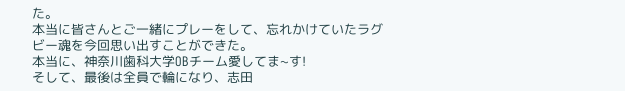た。
本当に皆さんとご一緒にプレーをして、忘れかけていたラグビー魂を今回思い出すことができた。
本当に、神奈川歯科大学OBチーム愛してま~す!
そして、最後は全員で輪になり、志田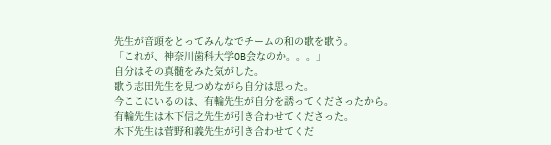先生が音頭をとってみんなでチームの和の歌を歌う。
「これが、神奈川歯科大学OB会なのか。。。」
自分はその真髄をみた気がした。
歌う志田先生を見つめながら自分は思った。
今ここにいるのは、有輪先生が自分を誘ってくださったから。
有輪先生は木下信之先生が引き合わせてくださった。
木下先生は菅野和義先生が引き合わせてくだ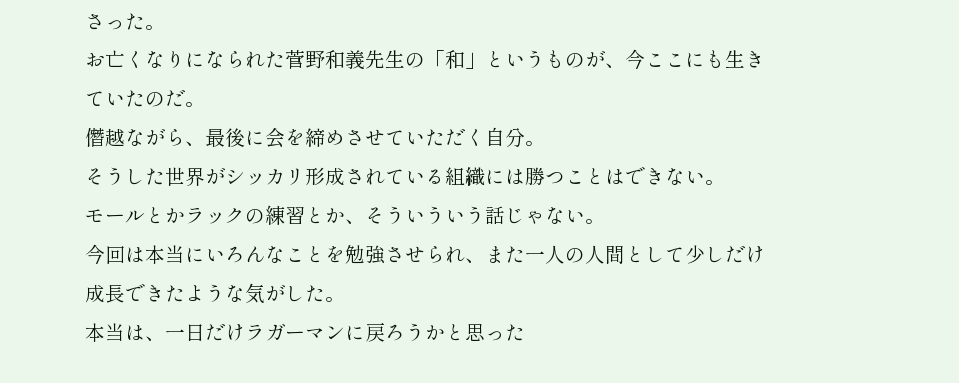さった。
お亡くなりになられた菅野和義先生の「和」というものが、今ここにも生きていたのだ。
僭越ながら、最後に会を締めさせていただく自分。
そうした世界がシッカリ形成されている組織には勝つことはできない。
モールとかラックの練習とか、そういういう話じゃない。
今回は本当にいろんなことを勉強させられ、また一人の人間として少しだけ成長できたような気がした。
本当は、一日だけラガーマンに戻ろうかと思った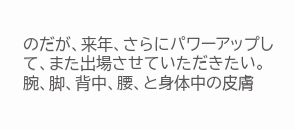のだが、来年、さらにパワーアップして、また出場させていただきたい。
腕、脚、背中、腰、と身体中の皮膚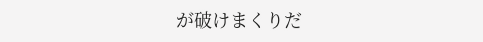が破けまくりだ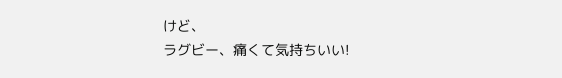けど、
ラグビー、痛くて気持ちいい!